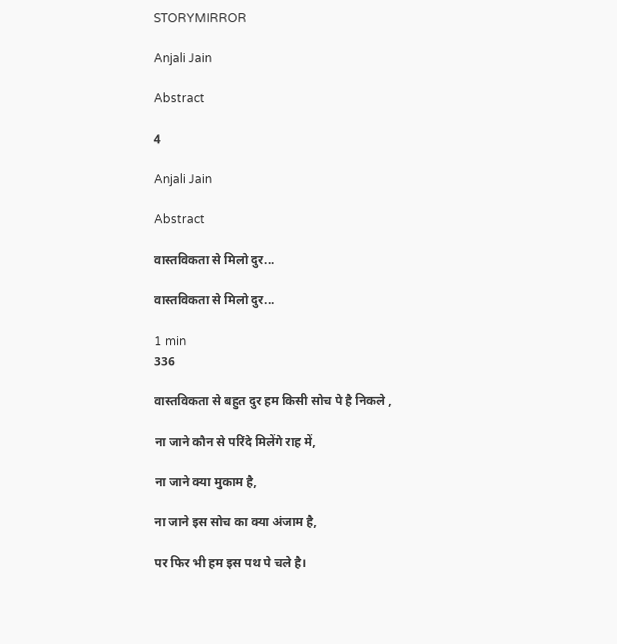STORYMIRROR

Anjali Jain

Abstract

4

Anjali Jain

Abstract

वास्तविकता से मिलो दुर...

वास्तविकता से मिलो दुर...

1 min
336

वास्तविकता से बहुत दुर हम किसी सोच पे है निकले ,

ना जाने कौन से परिंदे मिलेंगे राह में,

ना जाने क्या मुकाम है,

ना जाने इस सोच का क्या अंजाम है,

पर फिर भी हम इस पथ पे चले है।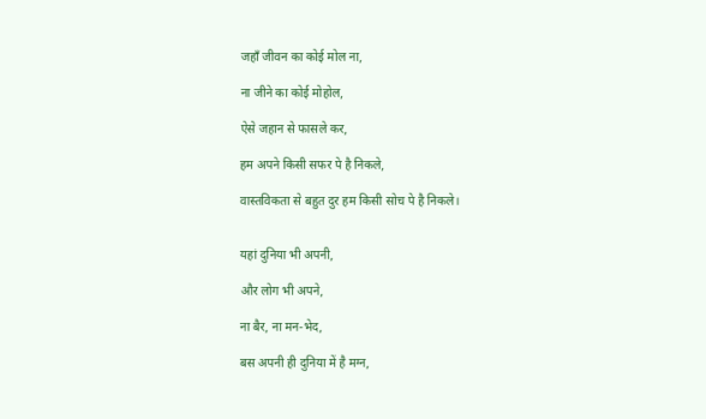जहाँ जीवन का कोई मोल ना,

ना जीने का कोई मोहोल,

ऐसे जहान से फासले कर,

हम अपने किसी सफर पे है निकले,

वास्तविकता से बहुत दुर हम किसी सोच पे है निकले।


यहां दुनिया भी अपनी,

और लोग भी अपने,

ना बैर, ना मन-भेद,

बस अपनी ही दुनिया में है मग्न,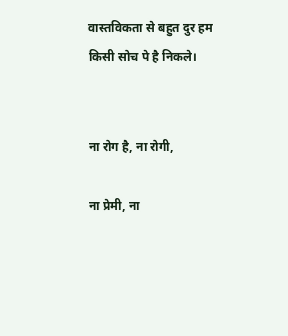वास्तविकता से बहुत दुर हम किसी सोच पे है निकले।


ना रोग है, ना रोगी,

ना प्रेमी, ना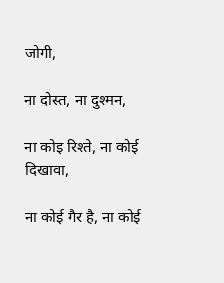जोगी,

ना दोस्त, ना दुश्मन,

ना कोइ रिश्ते, ना कोई दिखावा,

ना कोई गैर है, ना कोई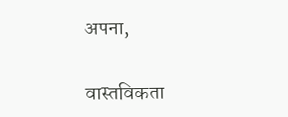अपना,

वास्तविकता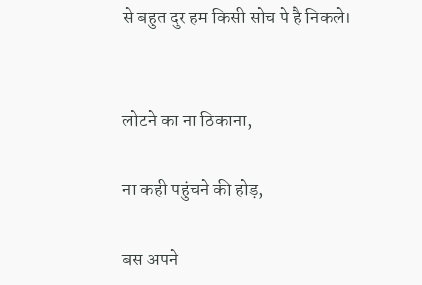से बहुत दुर हम किसी सोच पे है निकले।


लोटने का ना ठिकाना,

ना कही पहुंचने की होड़,

बस अपने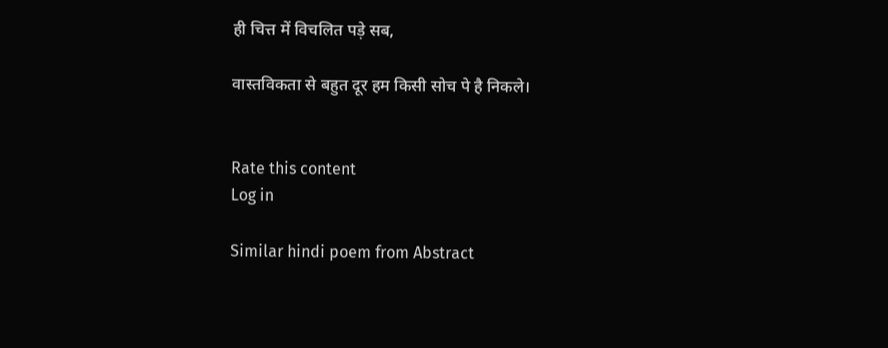ही चित्त में विचलित पड़े सब,

वास्तविकता से बहुत दूर हम किसी सोच पे है निकले।


Rate this content
Log in

Similar hindi poem from Abstract